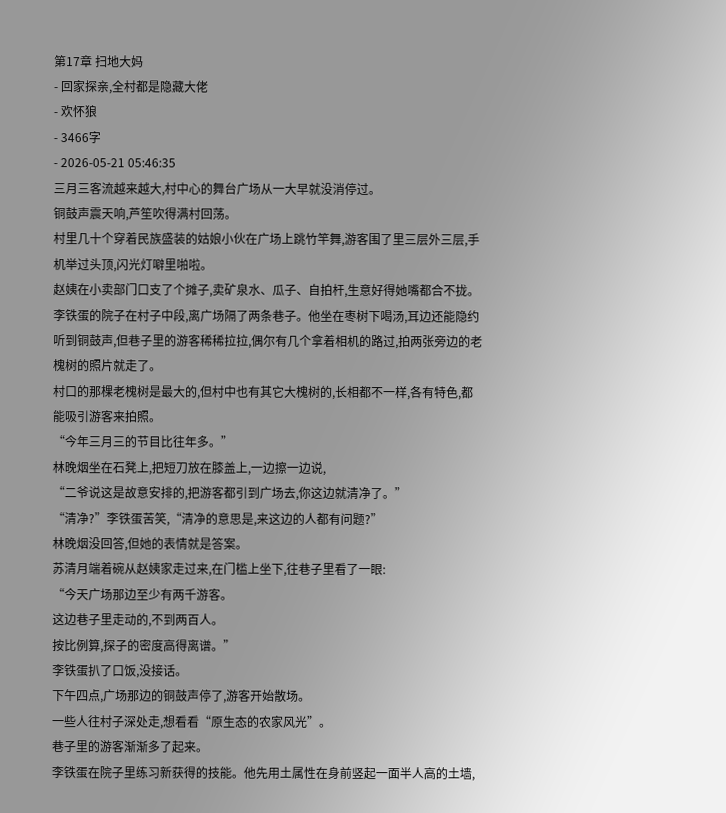第17章 扫地大妈
- 回家探亲,全村都是隐藏大佬
- 欢怀狼
- 3466字
- 2026-05-21 05:46:35
三月三客流越来越大,村中心的舞台广场从一大早就没消停过。
铜鼓声震天响,芦笙吹得满村回荡。
村里几十个穿着民族盛装的姑娘小伙在广场上跳竹竿舞,游客围了里三层外三层,手机举过头顶,闪光灯噼里啪啦。
赵姨在小卖部门口支了个摊子,卖矿泉水、瓜子、自拍杆,生意好得她嘴都合不拢。
李铁蛋的院子在村子中段,离广场隔了两条巷子。他坐在枣树下喝汤,耳边还能隐约听到铜鼓声,但巷子里的游客稀稀拉拉,偶尔有几个拿着相机的路过,拍两张旁边的老槐树的照片就走了。
村口的那棵老槐树是最大的,但村中也有其它大槐树的,长相都不一样,各有特色,都能吸引游客来拍照。
“今年三月三的节目比往年多。”
林晚烟坐在石凳上,把短刀放在膝盖上,一边擦一边说,
“二爷说这是故意安排的,把游客都引到广场去,你这边就清净了。”
“清净?”李铁蛋苦笑,“清净的意思是,来这边的人都有问题?”
林晚烟没回答,但她的表情就是答案。
苏清月端着碗从赵姨家走过来,在门槛上坐下,往巷子里看了一眼:
“今天广场那边至少有两千游客。
这边巷子里走动的,不到两百人。
按比例算,探子的密度高得离谱。”
李铁蛋扒了口饭,没接话。
下午四点,广场那边的铜鼓声停了,游客开始散场。
一些人往村子深处走,想看看“原生态的农家风光”。
巷子里的游客渐渐多了起来。
李铁蛋在院子里练习新获得的技能。他先用土属性在身前竖起一面半人高的土墙,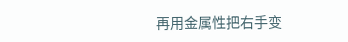再用金属性把右手变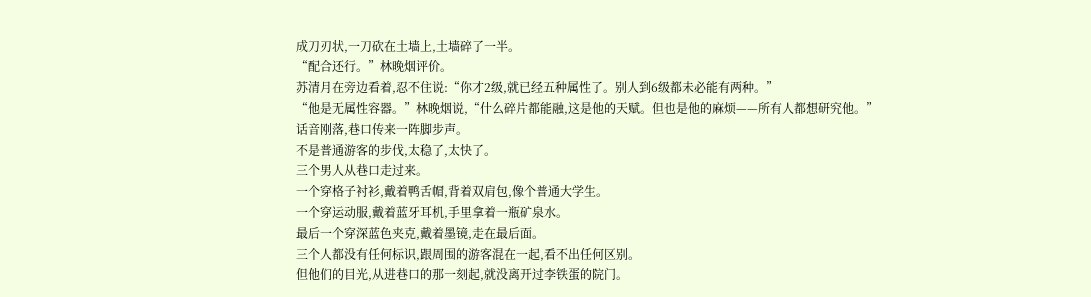成刀刃状,一刀砍在土墙上,土墙碎了一半。
“配合还行。”林晚烟评价。
苏清月在旁边看着,忍不住说:“你才2级,就已经五种属性了。别人到6级都未必能有两种。”
“他是无属性容器。”林晚烟说,“什么碎片都能融,这是他的天赋。但也是他的麻烦——所有人都想研究他。”
话音刚落,巷口传来一阵脚步声。
不是普通游客的步伐,太稳了,太快了。
三个男人从巷口走过来。
一个穿格子衬衫,戴着鸭舌帽,背着双肩包,像个普通大学生。
一个穿运动服,戴着蓝牙耳机,手里拿着一瓶矿泉水。
最后一个穿深蓝色夹克,戴着墨镜,走在最后面。
三个人都没有任何标识,跟周围的游客混在一起,看不出任何区别。
但他们的目光,从进巷口的那一刻起,就没离开过李铁蛋的院门。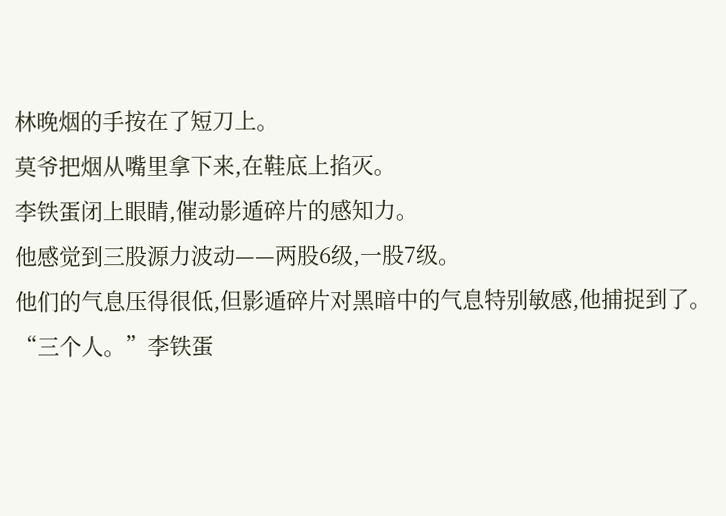林晚烟的手按在了短刀上。
莫爷把烟从嘴里拿下来,在鞋底上掐灭。
李铁蛋闭上眼睛,催动影遁碎片的感知力。
他感觉到三股源力波动——两股6级,一股7级。
他们的气息压得很低,但影遁碎片对黑暗中的气息特别敏感,他捕捉到了。
“三个人。”李铁蛋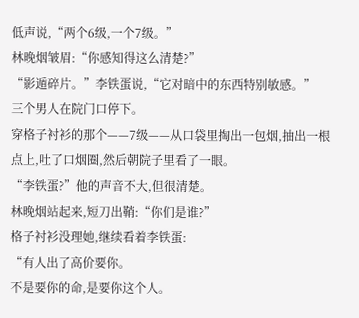低声说,“两个6级,一个7级。”
林晚烟皱眉:“你感知得这么清楚?”
“影遁碎片。”李铁蛋说,“它对暗中的东西特别敏感。”
三个男人在院门口停下。
穿格子衬衫的那个——7级——从口袋里掏出一包烟,抽出一根点上,吐了口烟圈,然后朝院子里看了一眼。
“李铁蛋?”他的声音不大,但很清楚。
林晚烟站起来,短刀出鞘:“你们是谁?”
格子衬衫没理她,继续看着李铁蛋:
“有人出了高价要你。
不是要你的命,是要你这个人。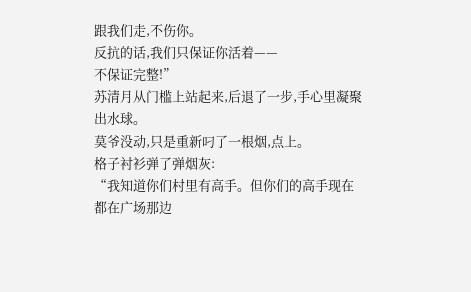跟我们走,不伤你。
反抗的话,我们只保证你活着——
不保证完整!”
苏清月从门槛上站起来,后退了一步,手心里凝聚出水球。
莫爷没动,只是重新叼了一根烟,点上。
格子衬衫弹了弹烟灰:
“我知道你们村里有高手。但你们的高手现在都在广场那边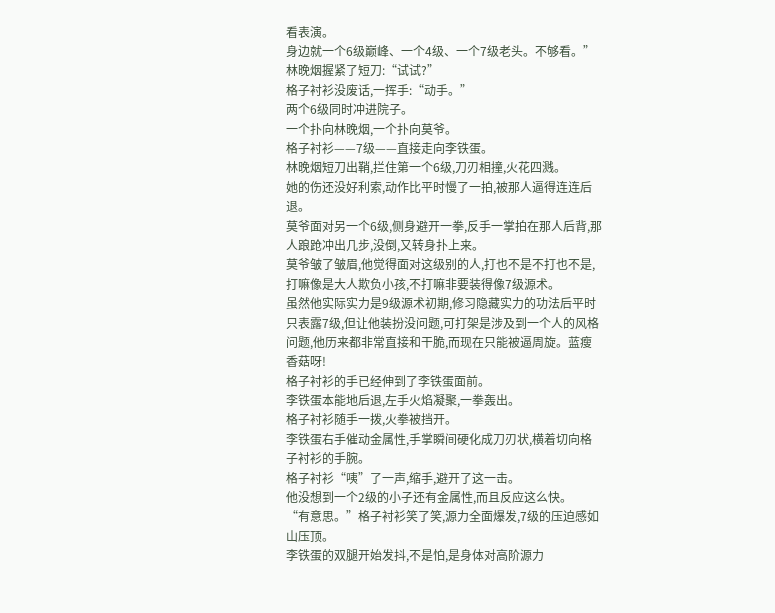看表演。
身边就一个6级巅峰、一个4级、一个7级老头。不够看。”
林晚烟握紧了短刀:“试试?”
格子衬衫没废话,一挥手:“动手。”
两个6级同时冲进院子。
一个扑向林晚烟,一个扑向莫爷。
格子衬衫——7级——直接走向李铁蛋。
林晚烟短刀出鞘,拦住第一个6级,刀刃相撞,火花四溅。
她的伤还没好利索,动作比平时慢了一拍,被那人逼得连连后退。
莫爷面对另一个6级,侧身避开一拳,反手一掌拍在那人后背,那人踉跄冲出几步,没倒,又转身扑上来。
莫爷皱了皱眉,他觉得面对这级别的人,打也不是不打也不是,打嘛像是大人欺负小孩,不打嘛非要装得像7级源术。
虽然他实际实力是9级源术初期,修习隐藏实力的功法后平时只表露7级,但让他装扮没问题,可打架是涉及到一个人的风格问题,他历来都非常直接和干脆,而现在只能被逼周旋。蓝瘦香菇呀!
格子衬衫的手已经伸到了李铁蛋面前。
李铁蛋本能地后退,左手火焰凝聚,一拳轰出。
格子衬衫随手一拨,火拳被挡开。
李铁蛋右手催动金属性,手掌瞬间硬化成刀刃状,横着切向格子衬衫的手腕。
格子衬衫“咦”了一声,缩手,避开了这一击。
他没想到一个2级的小子还有金属性,而且反应这么快。
“有意思。”格子衬衫笑了笑,源力全面爆发,7级的压迫感如山压顶。
李铁蛋的双腿开始发抖,不是怕,是身体对高阶源力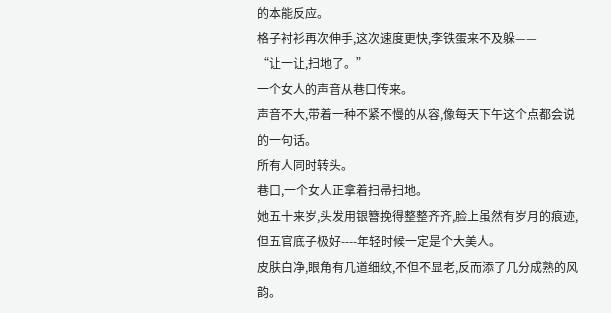的本能反应。
格子衬衫再次伸手,这次速度更快,李铁蛋来不及躲——
“让一让,扫地了。”
一个女人的声音从巷口传来。
声音不大,带着一种不紧不慢的从容,像每天下午这个点都会说的一句话。
所有人同时转头。
巷口,一个女人正拿着扫帚扫地。
她五十来岁,头发用银簪挽得整整齐齐,脸上虽然有岁月的痕迹,但五官底子极好----年轻时候一定是个大美人。
皮肤白净,眼角有几道细纹,不但不显老,反而添了几分成熟的风韵。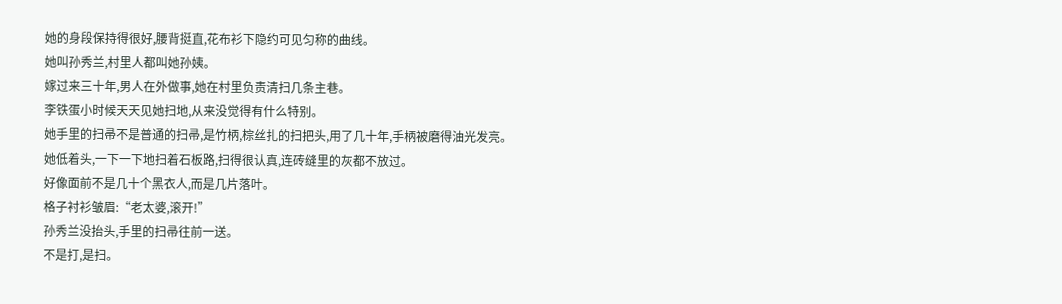她的身段保持得很好,腰背挺直,花布衫下隐约可见匀称的曲线。
她叫孙秀兰,村里人都叫她孙姨。
嫁过来三十年,男人在外做事,她在村里负责清扫几条主巷。
李铁蛋小时候天天见她扫地,从来没觉得有什么特别。
她手里的扫帚不是普通的扫帚,是竹柄,棕丝扎的扫把头,用了几十年,手柄被磨得油光发亮。
她低着头,一下一下地扫着石板路,扫得很认真,连砖缝里的灰都不放过。
好像面前不是几十个黑衣人,而是几片落叶。
格子衬衫皱眉:“老太婆,滚开!”
孙秀兰没抬头,手里的扫帚往前一送。
不是打,是扫。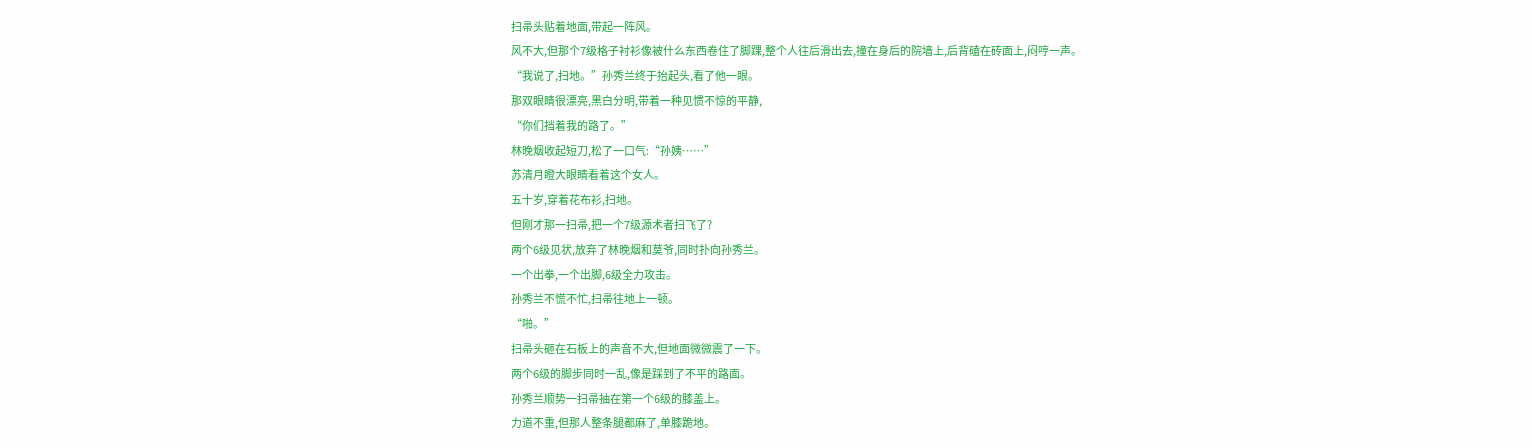扫帚头贴着地面,带起一阵风。
风不大,但那个7级格子衬衫像被什么东西卷住了脚踝,整个人往后滑出去,撞在身后的院墙上,后背磕在砖面上,闷哼一声。
“我说了,扫地。”孙秀兰终于抬起头,看了他一眼。
那双眼睛很漂亮,黑白分明,带着一种见惯不惊的平静,
“你们挡着我的路了。”
林晚烟收起短刀,松了一口气:“孙姨……”
苏清月瞪大眼睛看着这个女人。
五十岁,穿着花布衫,扫地。
但刚才那一扫帚,把一个7级源术者扫飞了?
两个6级见状,放弃了林晚烟和莫爷,同时扑向孙秀兰。
一个出拳,一个出脚,6级全力攻击。
孙秀兰不慌不忙,扫帚往地上一顿。
“啪。”
扫帚头砸在石板上的声音不大,但地面微微震了一下。
两个6级的脚步同时一乱,像是踩到了不平的路面。
孙秀兰顺势一扫帚抽在第一个6级的膝盖上。
力道不重,但那人整条腿都麻了,单膝跪地。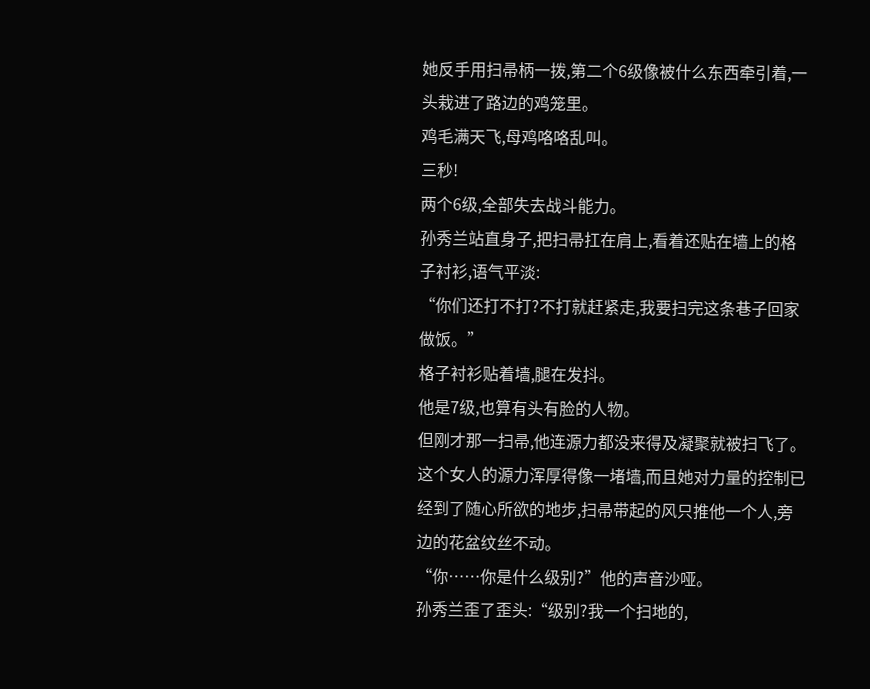她反手用扫帚柄一拨,第二个6级像被什么东西牵引着,一头栽进了路边的鸡笼里。
鸡毛满天飞,母鸡咯咯乱叫。
三秒!
两个6级,全部失去战斗能力。
孙秀兰站直身子,把扫帚扛在肩上,看着还贴在墙上的格子衬衫,语气平淡:
“你们还打不打?不打就赶紧走,我要扫完这条巷子回家做饭。”
格子衬衫贴着墙,腿在发抖。
他是7级,也算有头有脸的人物。
但刚才那一扫帚,他连源力都没来得及凝聚就被扫飞了。
这个女人的源力浑厚得像一堵墙,而且她对力量的控制已经到了随心所欲的地步,扫帚带起的风只推他一个人,旁边的花盆纹丝不动。
“你……你是什么级别?”他的声音沙哑。
孙秀兰歪了歪头:“级别?我一个扫地的,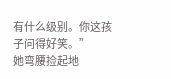有什么级别。你这孩子问得好笑。”
她弯腰捡起地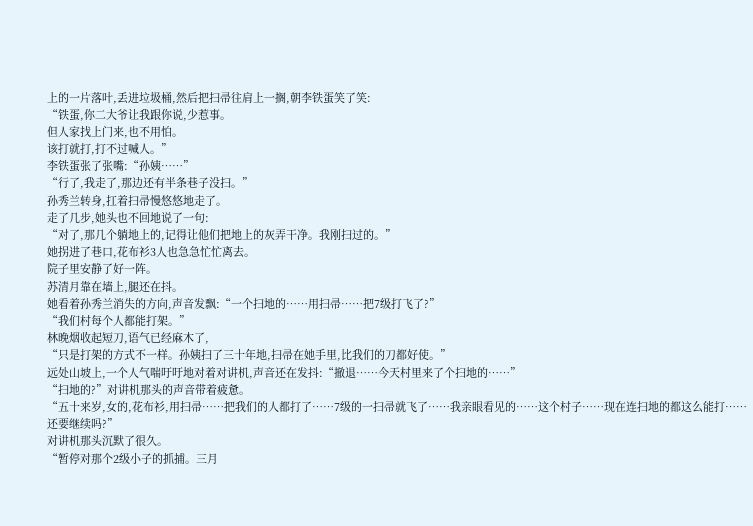上的一片落叶,丢进垃圾桶,然后把扫帚往肩上一搁,朝李铁蛋笑了笑:
“铁蛋,你二大爷让我跟你说,少惹事。
但人家找上门来,也不用怕。
该打就打,打不过喊人。”
李铁蛋张了张嘴:“孙姨……”
“行了,我走了,那边还有半条巷子没扫。”
孙秀兰转身,扛着扫帚慢悠悠地走了。
走了几步,她头也不回地说了一句:
“对了,那几个躺地上的,记得让他们把地上的灰弄干净。我刚扫过的。”
她拐进了巷口,花布衫3人也急急忙忙离去。
院子里安静了好一阵。
苏清月靠在墙上,腿还在抖。
她看着孙秀兰消失的方向,声音发飘:“一个扫地的……用扫帚……把7级打飞了?”
“我们村每个人都能打架。”
林晚烟收起短刀,语气已经麻木了,
“只是打架的方式不一样。孙姨扫了三十年地,扫帚在她手里,比我们的刀都好使。”
远处山坡上,一个人气喘吁吁地对着对讲机,声音还在发抖:“撤退……今天村里来了个扫地的……”
“扫地的?”对讲机那头的声音带着疲惫。
“五十来岁,女的,花布衫,用扫帚……把我们的人都打了……7级的一扫帚就飞了……我亲眼看见的……这个村子……现在连扫地的都这么能打……还要继续吗?”
对讲机那头沉默了很久。
“暂停对那个2级小子的抓捕。三月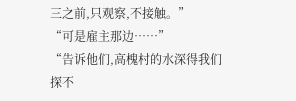三之前,只观察,不接触。”
“可是雇主那边……”
“告诉他们,高槐村的水深得我们探不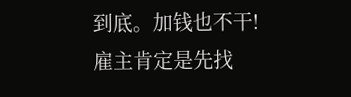到底。加钱也不干!雇主肯定是先找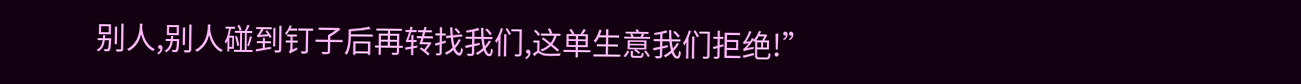别人,别人碰到钉子后再转找我们,这单生意我们拒绝!”